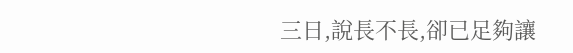三日,說長不長,卻已足夠讓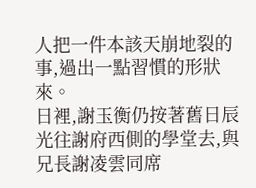人把一件本該天崩地裂的事,過出一點習慣的形狀來。
日裡,謝玉衡仍按著舊日辰光往謝府西側的學堂去,與兄長謝凌雲同席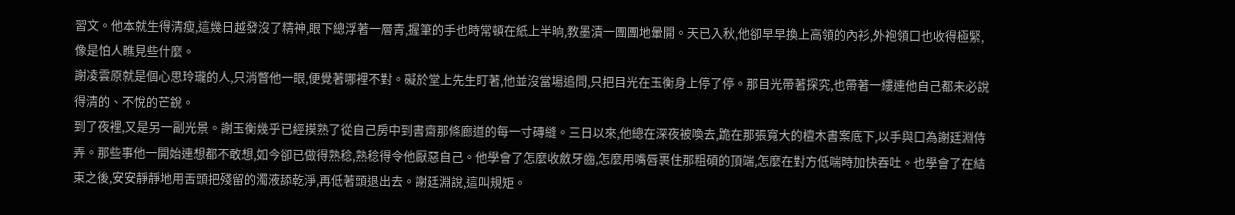習文。他本就生得清瘦,這幾日越發沒了精神,眼下總浮著一層青,握筆的手也時常頓在紙上半晌,教墨漬一團團地暈開。天已入秋,他卻早早換上高領的內衫,外袍領口也收得極緊,像是怕人瞧見些什麼。
謝凌雲原就是個心思玲瓏的人,只消瞥他一眼,便覺著哪裡不對。礙於堂上先生盯著,他並沒當場追問,只把目光在玉衡身上停了停。那目光帶著探究,也帶著一縷連他自己都未必說得清的、不悅的芒銳。
到了夜裡,又是另一副光景。謝玉衡幾乎已經摸熟了從自己房中到書齋那條廊道的每一寸磚縫。三日以來,他總在深夜被喚去,跪在那張寬大的檀木書案底下,以手與口為謝廷淵侍弄。那些事他一開始連想都不敢想,如今卻已做得熟稔,熟稔得令他厭惡自己。他學會了怎麼收斂牙齒,怎麼用嘴唇裹住那粗碩的頂端,怎麼在對方低喘時加快吞吐。也學會了在結束之後,安安靜靜地用舌頭把殘留的濁液舔乾淨,再低著頭退出去。謝廷淵說,這叫規矩。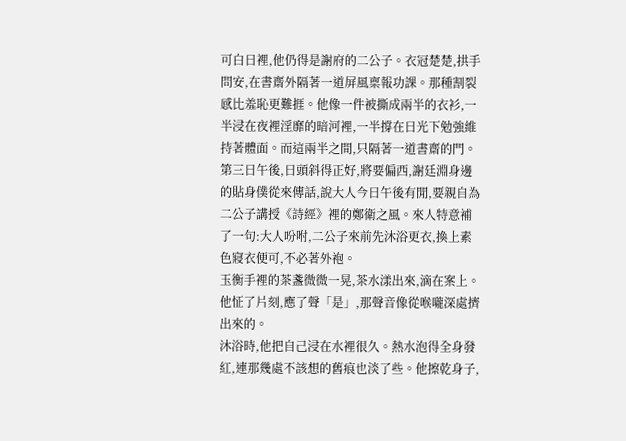可白日裡,他仍得是謝府的二公子。衣冠楚楚,拱手問安,在書齋外隔著一道屏風稟報功課。那種割裂感比羞恥更難捱。他像一件被撕成兩半的衣衫,一半浸在夜裡淫靡的暗河裡,一半撐在日光下勉強維持著體面。而這兩半之間,只隔著一道書齋的門。
第三日午後,日頭斜得正好,將要偏西,謝廷淵身邊的貼身僕從來傳話,說大人今日午後有閒,要親自為二公子講授《詩經》裡的鄭衛之風。來人特意補了一句:大人吩咐,二公子來前先沐浴更衣,換上素色寢衣便可,不必著外袍。
玉衡手裡的茶盞微微一晃,茶水漾出來,滴在案上。他怔了片刻,應了聲「是」,那聲音像從喉嚨深處擠出來的。
沐浴時,他把自己浸在水裡很久。熱水泡得全身發紅,連那幾處不該想的舊痕也淡了些。他擦乾身子,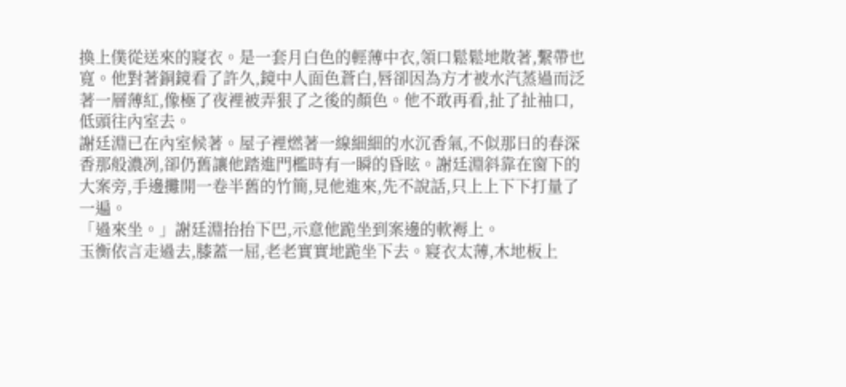換上僕從送來的寢衣。是一套月白色的輕薄中衣,領口鬆鬆地散著,繫帶也寬。他對著銅鏡看了許久,鏡中人面色蒼白,唇卻因為方才被水汽蒸過而泛著一層薄紅,像極了夜裡被弄狠了之後的顏色。他不敢再看,扯了扯袖口,低頭往內室去。
謝廷淵已在內室候著。屋子裡燃著一線細細的水沉香氣,不似那日的春深香那般濃冽,卻仍舊讓他踏進門檻時有一瞬的昏眩。謝廷淵斜靠在窗下的大案旁,手邊攤開一卷半舊的竹簡,見他進來,先不說話,只上上下下打量了一遍。
「過來坐。」謝廷淵抬抬下巴,示意他跪坐到案邊的軟褥上。
玉衡依言走過去,膝蓋一屈,老老實實地跪坐下去。寢衣太薄,木地板上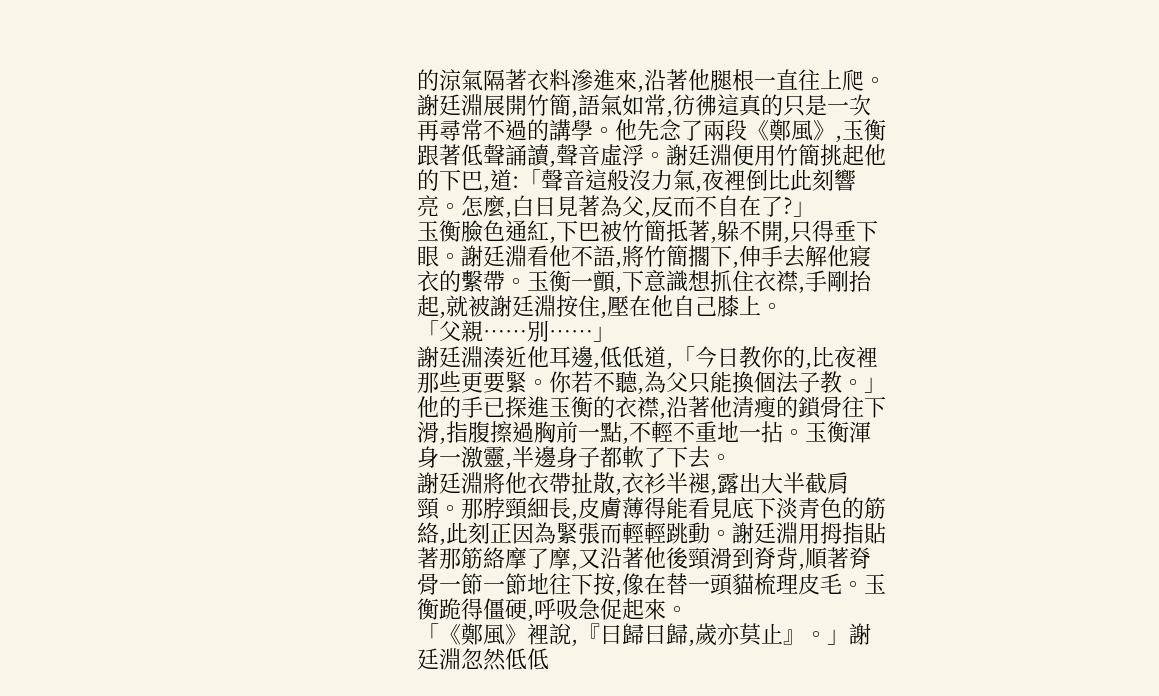的涼氣隔著衣料滲進來,沿著他腿根一直往上爬。
謝廷淵展開竹簡,語氣如常,彷彿這真的只是一次再尋常不過的講學。他先念了兩段《鄭風》,玉衡跟著低聲誦讀,聲音虛浮。謝廷淵便用竹簡挑起他的下巴,道:「聲音這般沒力氣,夜裡倒比此刻響亮。怎麼,白日見著為父,反而不自在了?」
玉衡臉色通紅,下巴被竹簡抵著,躲不開,只得垂下眼。謝廷淵看他不語,將竹簡擱下,伸手去解他寢衣的繫帶。玉衡一顫,下意識想抓住衣襟,手剛抬起,就被謝廷淵按住,壓在他自己膝上。
「父親……別……」
謝廷淵湊近他耳邊,低低道,「今日教你的,比夜裡那些更要緊。你若不聽,為父只能換個法子教。」他的手已探進玉衡的衣襟,沿著他清瘦的鎖骨往下滑,指腹擦過胸前一點,不輕不重地一拈。玉衡渾身一激靈,半邊身子都軟了下去。
謝廷淵將他衣帶扯散,衣衫半褪,露出大半截肩頸。那脖頸細長,皮膚薄得能看見底下淡青色的筋絡,此刻正因為緊張而輕輕跳動。謝廷淵用拇指貼著那筋絡摩了摩,又沿著他後頸滑到脊背,順著脊骨一節一節地往下按,像在替一頭貓梳理皮毛。玉衡跪得僵硬,呼吸急促起來。
「《鄭風》裡說,『曰歸曰歸,歲亦莫止』。」謝廷淵忽然低低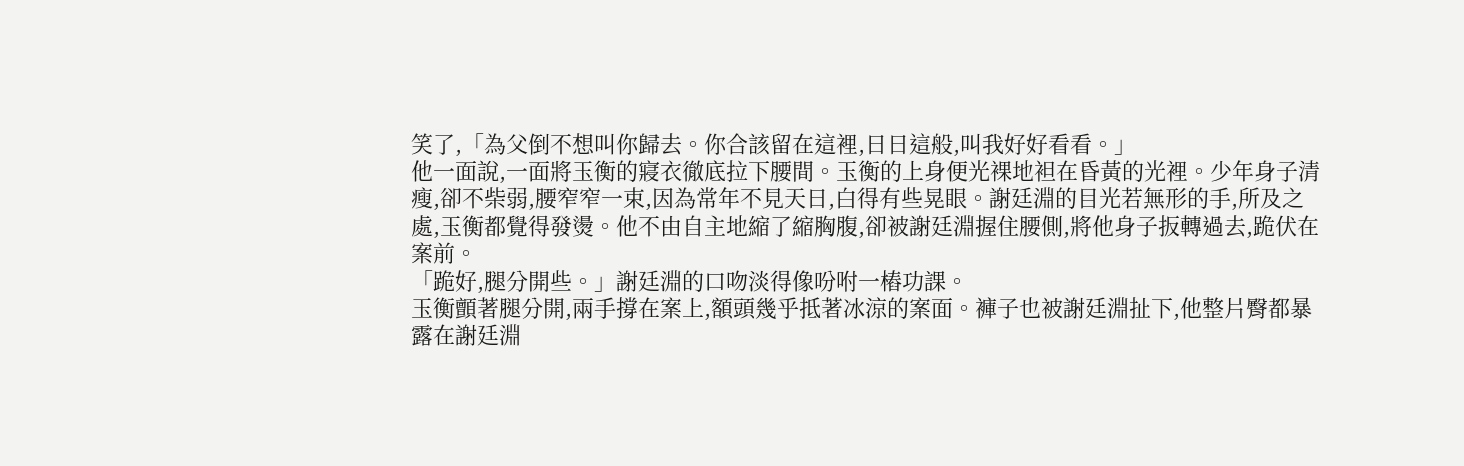笑了,「為父倒不想叫你歸去。你合該留在這裡,日日這般,叫我好好看看。」
他一面說,一面將玉衡的寢衣徹底拉下腰間。玉衡的上身便光裸地袒在昏黃的光裡。少年身子清瘦,卻不柴弱,腰窄窄一束,因為常年不見天日,白得有些晃眼。謝廷淵的目光若無形的手,所及之處,玉衡都覺得發燙。他不由自主地縮了縮胸腹,卻被謝廷淵握住腰側,將他身子扳轉過去,跪伏在案前。
「跪好,腿分開些。」謝廷淵的口吻淡得像吩咐一樁功課。
玉衡顫著腿分開,兩手撐在案上,額頭幾乎抵著冰涼的案面。褲子也被謝廷淵扯下,他整片臀都暴露在謝廷淵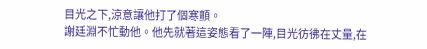目光之下,涼意讓他打了個寒顫。
謝廷淵不忙動他。他先就著這姿態看了一陣,目光彷彿在丈量,在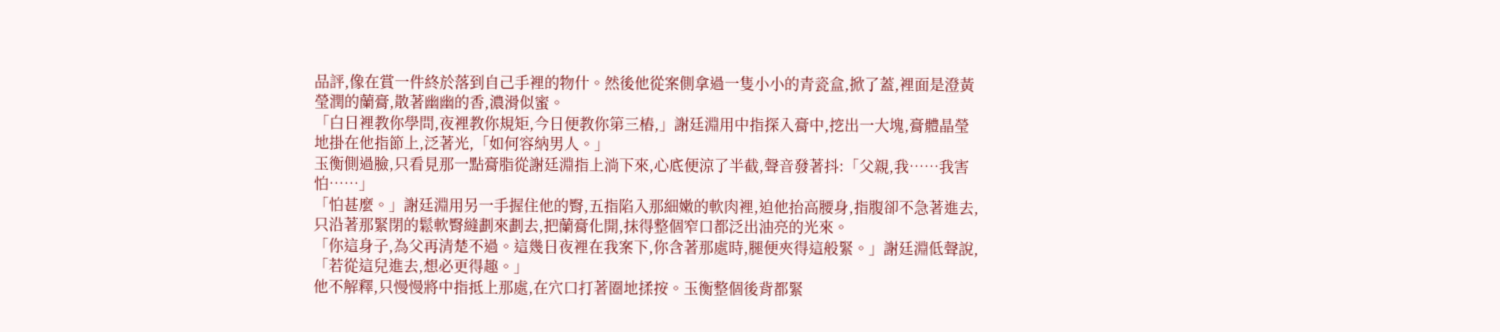品評,像在賞一件終於落到自己手裡的物什。然後他從案側拿過一隻小小的青瓷盒,掀了蓋,裡面是澄黃瑩潤的蘭膏,散著幽幽的香,濃滑似蜜。
「白日裡教你學問,夜裡教你規矩,今日便教你第三樁,」謝廷淵用中指探入膏中,挖出一大塊,膏體晶瑩地掛在他指節上,泛著光,「如何容納男人。」
玉衡側過臉,只看見那一點膏脂從謝廷淵指上淌下來,心底便涼了半截,聲音發著抖:「父親,我……我害怕……」
「怕甚麼。」謝廷淵用另一手握住他的臀,五指陷入那細嫩的軟肉裡,迫他抬高腰身,指腹卻不急著進去,只沿著那緊閉的鬆軟臀縫劃來劃去,把蘭膏化開,抹得整個窄口都泛出油亮的光來。
「你這身子,為父再清楚不過。這幾日夜裡在我案下,你含著那處時,腿便夾得這般緊。」謝廷淵低聲說,「若從這兒進去,想必更得趣。」
他不解釋,只慢慢將中指抵上那處,在穴口打著圈地揉按。玉衡整個後背都緊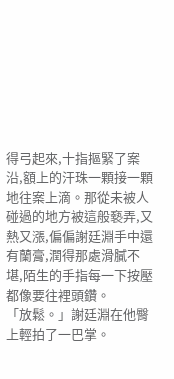得弓起來,十指摳緊了案沿,額上的汗珠一顆接一顆地往案上滴。那從未被人碰過的地方被這般褻弄,又熱又漲,偏偏謝廷淵手中還有蘭膏,潤得那處滑膩不堪,陌生的手指每一下按壓都像要往裡頭鑽。
「放鬆。」謝廷淵在他臀上輕拍了一巴掌。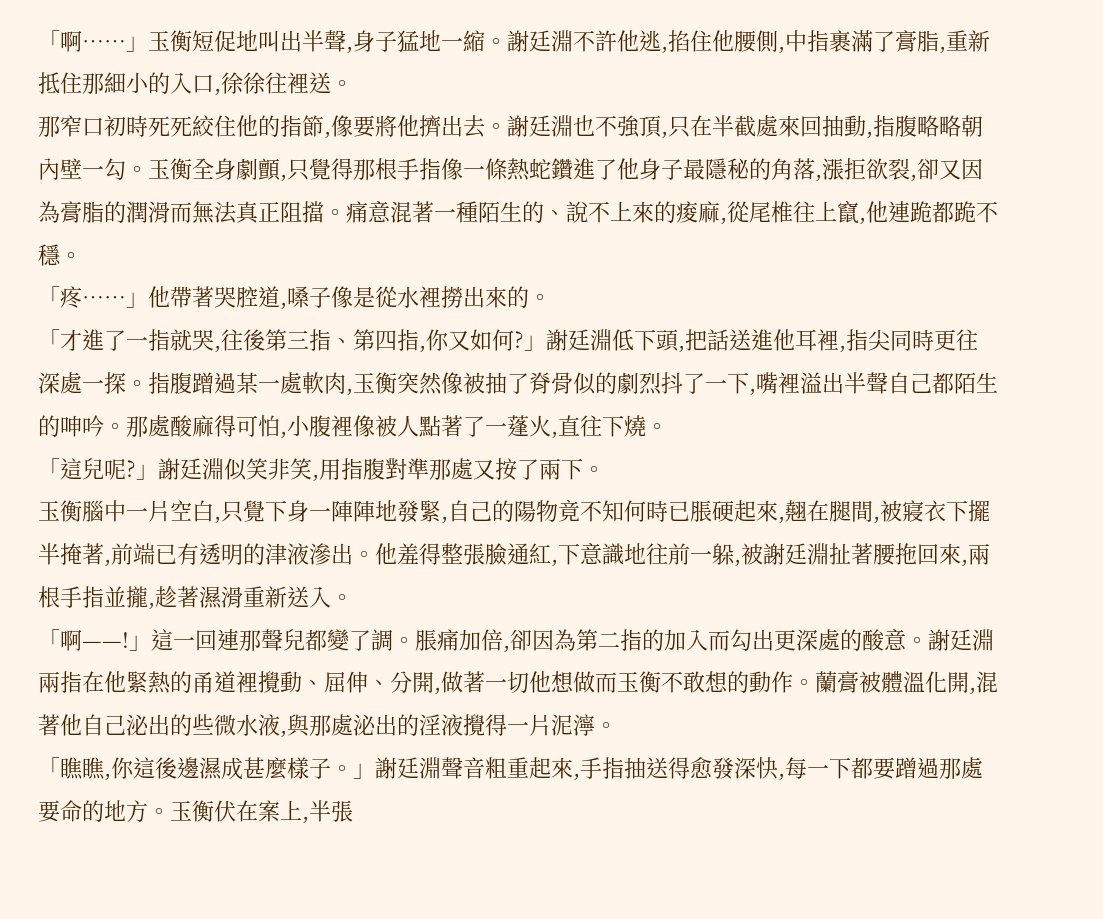「啊……」玉衡短促地叫出半聲,身子猛地一縮。謝廷淵不許他逃,掐住他腰側,中指裹滿了膏脂,重新抵住那細小的入口,徐徐往裡送。
那窄口初時死死絞住他的指節,像要將他擠出去。謝廷淵也不強頂,只在半截處來回抽動,指腹略略朝內壁一勾。玉衡全身劇顫,只覺得那根手指像一條熱蛇鑽進了他身子最隱秘的角落,漲拒欲裂,卻又因為膏脂的潤滑而無法真正阻擋。痛意混著一種陌生的、說不上來的痠麻,從尾椎往上竄,他連跪都跪不穩。
「疼……」他帶著哭腔道,嗓子像是從水裡撈出來的。
「才進了一指就哭,往後第三指、第四指,你又如何?」謝廷淵低下頭,把話送進他耳裡,指尖同時更往深處一探。指腹蹭過某一處軟肉,玉衡突然像被抽了脊骨似的劇烈抖了一下,嘴裡溢出半聲自己都陌生的呻吟。那處酸麻得可怕,小腹裡像被人點著了一蓬火,直往下燒。
「這兒呢?」謝廷淵似笑非笑,用指腹對準那處又按了兩下。
玉衡腦中一片空白,只覺下身一陣陣地發緊,自己的陽物竟不知何時已脹硬起來,翹在腿間,被寢衣下擺半掩著,前端已有透明的津液滲出。他羞得整張臉通紅,下意識地往前一躲,被謝廷淵扯著腰拖回來,兩根手指並攏,趁著濕滑重新送入。
「啊——!」這一回連那聲兒都變了調。脹痛加倍,卻因為第二指的加入而勾出更深處的酸意。謝廷淵兩指在他緊熱的甬道裡攪動、屈伸、分開,做著一切他想做而玉衡不敢想的動作。蘭膏被體溫化開,混著他自己泌出的些微水液,與那處泌出的淫液攪得一片泥濘。
「瞧瞧,你這後邊濕成甚麼樣子。」謝廷淵聲音粗重起來,手指抽送得愈發深快,每一下都要蹭過那處要命的地方。玉衡伏在案上,半張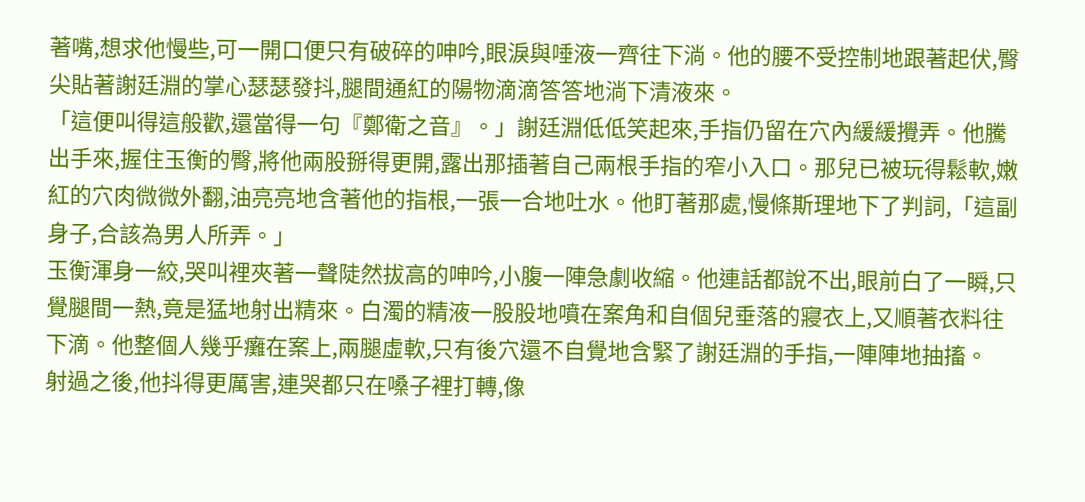著嘴,想求他慢些,可一開口便只有破碎的呻吟,眼淚與唾液一齊往下淌。他的腰不受控制地跟著起伏,臀尖貼著謝廷淵的掌心瑟瑟發抖,腿間通紅的陽物滴滴答答地淌下清液來。
「這便叫得這般歡,還當得一句『鄭衛之音』。」謝廷淵低低笑起來,手指仍留在穴內緩緩攪弄。他騰出手來,握住玉衡的臀,將他兩股掰得更開,露出那插著自己兩根手指的窄小入口。那兒已被玩得鬆軟,嫩紅的穴肉微微外翻,油亮亮地含著他的指根,一張一合地吐水。他盯著那處,慢條斯理地下了判詞,「這副身子,合該為男人所弄。」
玉衡渾身一絞,哭叫裡夾著一聲陡然拔高的呻吟,小腹一陣急劇收縮。他連話都說不出,眼前白了一瞬,只覺腿間一熱,竟是猛地射出精來。白濁的精液一股股地噴在案角和自個兒垂落的寢衣上,又順著衣料往下滴。他整個人幾乎癱在案上,兩腿虛軟,只有後穴還不自覺地含緊了謝廷淵的手指,一陣陣地抽搐。
射過之後,他抖得更厲害,連哭都只在嗓子裡打轉,像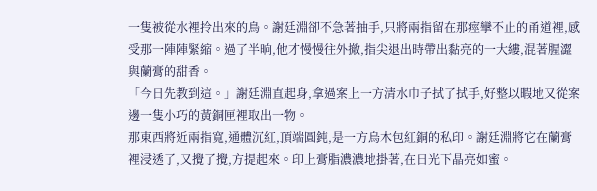一隻被從水裡拎出來的鳥。謝廷淵卻不急著抽手,只將兩指留在那痙攣不止的甬道裡,感受那一陣陣緊縮。過了半晌,他才慢慢往外撤,指尖退出時帶出黏亮的一大縷,混著腥澀與蘭膏的甜香。
「今日先教到這。」謝廷淵直起身,拿過案上一方清水巾子拭了拭手,好整以暇地又從案邊一隻小巧的黃銅匣裡取出一物。
那東西將近兩指寬,通體沉紅,頂端圓鈍,是一方烏木包紅銅的私印。謝廷淵將它在蘭膏裡浸透了,又攪了攪,方提起來。印上膏脂濃濃地掛著,在日光下晶亮如蜜。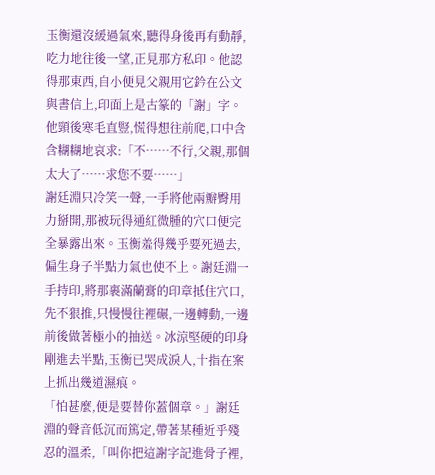玉衡還沒緩過氣來,聽得身後再有動靜,吃力地往後一望,正見那方私印。他認得那東西,自小便見父親用它鈐在公文與書信上,印面上是古篆的「謝」字。他頸後寒毛直豎,慌得想往前爬,口中含含糊糊地哀求:「不……不行,父親,那個太大了……求您不要……」
謝廷淵只冷笑一聲,一手將他兩瓣臀用力掰開,那被玩得通紅微腫的穴口便完全暴露出來。玉衡羞得幾乎要死過去,偏生身子半點力氣也使不上。謝廷淵一手持印,將那裹滿蘭膏的印章抵住穴口,先不狠推,只慢慢往裡碾,一邊轉動,一邊前後做著極小的抽送。冰涼堅硬的印身剛進去半點,玉衡已哭成淚人,十指在案上抓出幾道濕痕。
「怕甚麼,便是要替你蓋個章。」謝廷淵的聲音低沉而篤定,帶著某種近乎殘忍的溫柔,「叫你把這謝字記進骨子裡,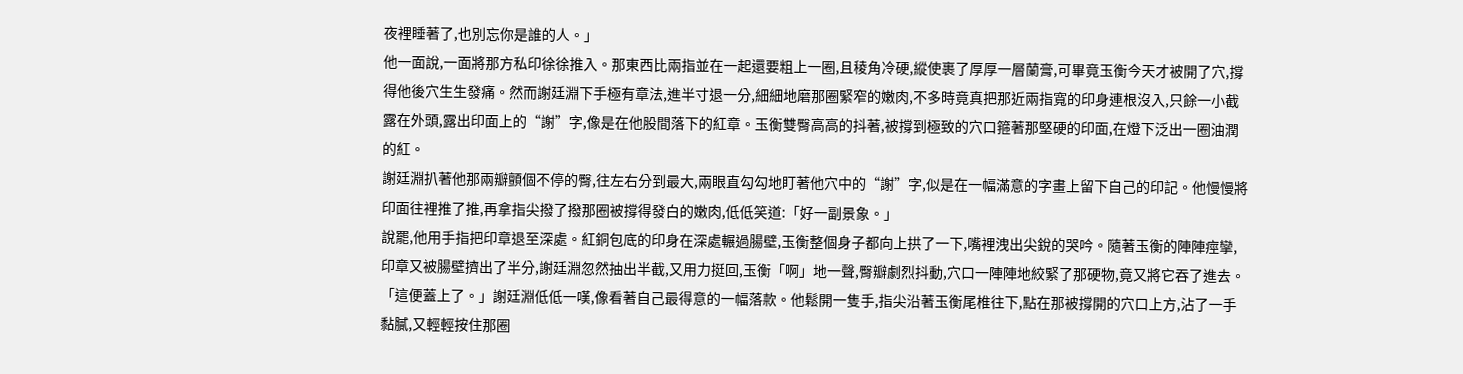夜裡睡著了,也別忘你是誰的人。」
他一面說,一面將那方私印徐徐推入。那東西比兩指並在一起還要粗上一圈,且稜角冷硬,縱使裹了厚厚一層蘭膏,可畢竟玉衡今天才被開了穴,撐得他後穴生生發痛。然而謝廷淵下手極有章法,進半寸退一分,細細地磨那圈緊窄的嫩肉,不多時竟真把那近兩指寬的印身連根沒入,只餘一小截露在外頭,露出印面上的“謝”字,像是在他股間落下的紅章。玉衡雙臀高高的抖著,被撐到極致的穴口箍著那堅硬的印面,在燈下泛出一圈油潤的紅。
謝廷淵扒著他那兩瓣顫個不停的臀,往左右分到最大,兩眼直勾勾地盯著他穴中的“謝”字,似是在一幅滿意的字畫上留下自己的印記。他慢慢將印面往裡推了推,再拿指尖撥了撥那圈被撐得發白的嫩肉,低低笑道:「好一副景象。」
說罷,他用手指把印章退至深處。紅銅包底的印身在深處輾過腸壁,玉衡整個身子都向上拱了一下,嘴裡洩出尖銳的哭吟。隨著玉衡的陣陣痙攣,印章又被腸壁擠出了半分,謝廷淵忽然抽出半截,又用力挺回,玉衡「啊」地一聲,臀瓣劇烈抖動,穴口一陣陣地絞緊了那硬物,竟又將它吞了進去。
「這便蓋上了。」謝廷淵低低一嘆,像看著自己最得意的一幅落款。他鬆開一隻手,指尖沿著玉衡尾椎往下,點在那被撐開的穴口上方,沾了一手黏膩,又輕輕按住那圈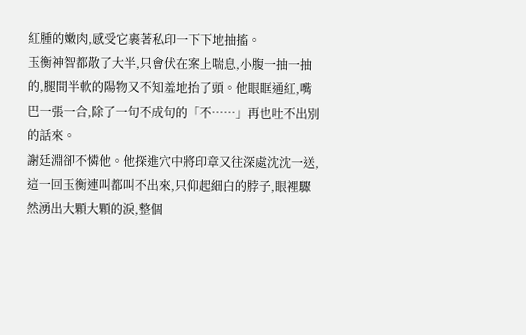紅腫的嫩肉,感受它裹著私印一下下地抽搐。
玉衡神智都散了大半,只會伏在案上喘息,小腹一抽一抽的,腿間半軟的陽物又不知羞地抬了頭。他眼眶通紅,嘴巴一張一合,除了一句不成句的「不……」再也吐不出別的話來。
謝廷淵卻不憐他。他探進穴中將印章又往深處沈沈一送,這一回玉衡連叫都叫不出來,只仰起細白的脖子,眼裡驟然湧出大顆大顆的淚,整個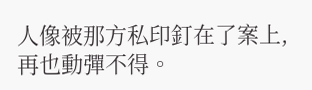人像被那方私印釘在了案上,再也動彈不得。